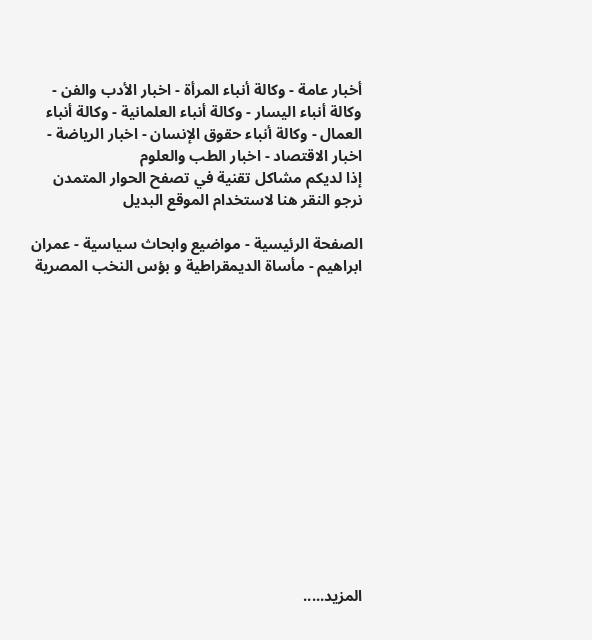أخبار عامة - وكالة أنباء المرأة - اخبار الأدب والفن - وكالة أنباء اليسار - وكالة أنباء العلمانية - وكالة أنباء العمال - وكالة أنباء حقوق الإنسان - اخبار الرياضة - اخبار الاقتصاد - اخبار الطب والعلوم
إذا لديكم مشاكل تقنية في تصفح الحوار المتمدن نرجو النقر هنا لاستخدام الموقع البديل

الصفحة الرئيسية - مواضيع وابحاث سياسية - عمران ابراهيم - مأساة الديمقراطية و بؤس النخب المصرية














المزيد.....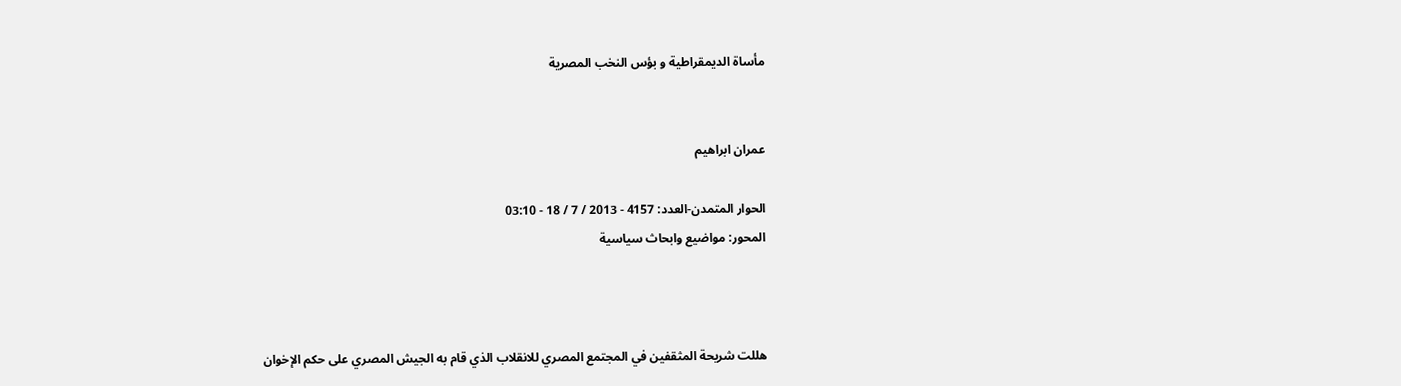مأساة الديمقراطية و بؤس النخب المصرية


عمران ابراهيم

الحوار المتمدن-العدد: 4157 - 2013 / 7 / 18 - 03:10
المحور: مواضيع وابحاث سياسية



هللت شريحة المثقفين في المجتمع المصري للانقلاب الذي قام به الجيش المصري على حكم الإخوان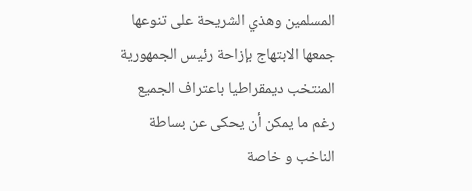المسلمين وهذي الشريحة على تنوعها جمعها الابتهاج بإزاحة رئيس الجمهورية المنتخب ديمقراطيا باعتراف الجميع رغم ما يمكن أن يحكى عن بساطة الناخب و خاصة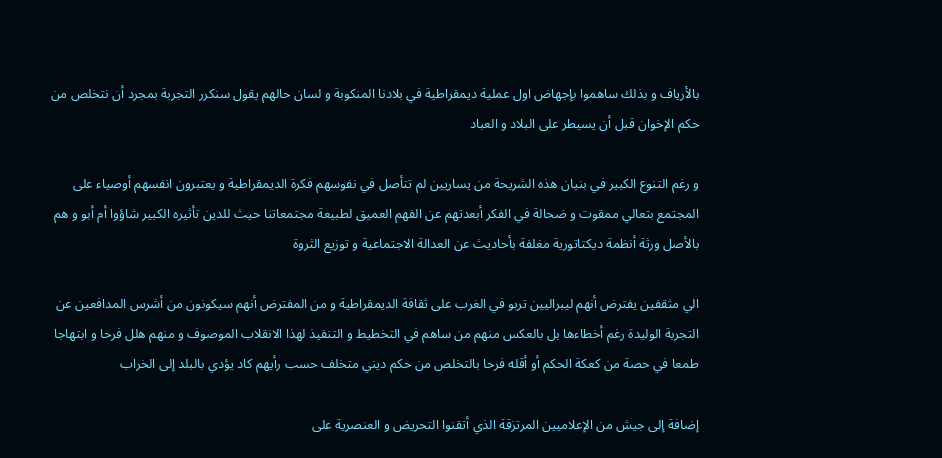بالأرياف و بذلك ساهموا بإجهاض اول عملية ديمقراطية في بلادنا المنكوبة و لسان حالهم يقول سنكرر التجربة بمجرد أن نتخلص من حكم الإخوان قبل أن يسيطر على البلاد و العباد

و رغم التنوع الكبير في بنيان هذه الشريحة من يساريين لم تتأصل في نفوسهم فكرة الديمقراطية و يعتبرون انفسهم أوصياء على المجتمع بتعالي ممقوت و ضحالة في الفكر أبعدتهم عن الفهم العميق لطبيعة مجتمعاتنا حيث للدين تأثيره الكبير شاؤوا أم أبو و هم بالأصل ورثة أنظمة ديكتاتورية مغلفة بأحاديث عن العدالة الاجتماعية و توزيع الثروة

الي مثقفين يفترض أنهم ليبراليين تربو في الغرب على ثقافة الديمقراطية و من المفترض أنهم سيكونون من أشرس المدافعين عن التجربة الوليدة رغم أخطاءها بل بالعكس منهم من ساهم في التخطيط و التنفيذ لهذا الانقلاب الموصوف و منهم هلل فرحا و ابتهاجا طمعا في حصة من كعكة الحكم أو أقله فرحا بالتخلص من حكم ديني متخلف حسب رأيهم كاد يؤدي بالبلد إلى الخراب

إضافة إلى جيش من الإعلاميين المرتزقة الذي أتقنوا التحريض و العنصرية على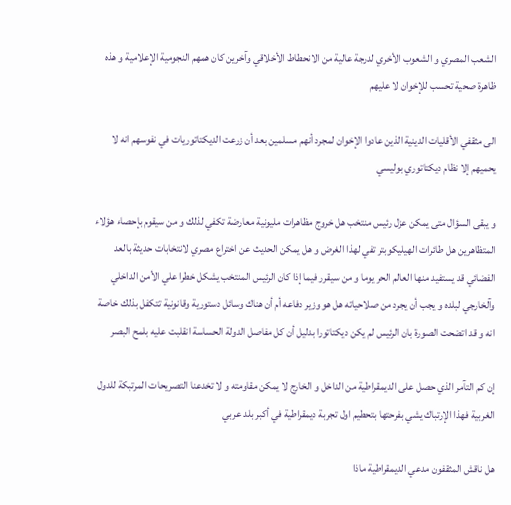الشعب المصري و الشعوب الأخري لدرجة عالية من الانحطاط الأخلاقي وآخرين كان همهم النجومية الإعلامية و هذه ظاهرة صحية تحسب للإخوان لا عليهم

الى مثقفي الأقليات الدينية الذين عادوا الإخوان لمجرد أنهم مسلمين بعد أن زرعت الديكتاتوريات في نفوسهم انه لا يحميهم إلا نظام ديكتاتوري بوليسي

و يبقى السؤال متى يمكن عزل رئيس منتخب هل خروج مظاهرات مليونية معارضة تكفي لذلك و من سيقوم بإحصاء هؤلاء المتظاهرين هل طائرات الهيليكوبتر تفي لهذا الغرض و هل يمكن الحديث عن اختراع مصري لانتخابات حديثة بالعد الفضائي قد يستفيد منها العالم الحر يوما و من سيقرر فيما إذا كان الرئيس المنتخب يشكل خطرا علي الأمن الداخلي وآلخارجي لبلده و يجب أن يجرد من صلاحياته هل هو وزير دفاعه أم أن هناك وسائل دستورية وقانونية تتكفل بذلك خاصة انه و قد اتضحت الصورة بان الرئيس لم يكن ديكتاتورا بدليل أن كل مفاصل الدولة الحساسة انقلبت عليه بلمح البصر

إن كم التآمر الذي حصل على الديمقراطية من الداخل و الخارج لا يمكن مقاومته و لا تخدعنا التصريحات المرتبكة للدول الغربية فهذا الإرتباك يشي بفرحتها بتحطيم اول تجربة ديمقراطية في أكبر بلد عربي

هل ناقش المثقفون مدعي الديمقراطية ماذا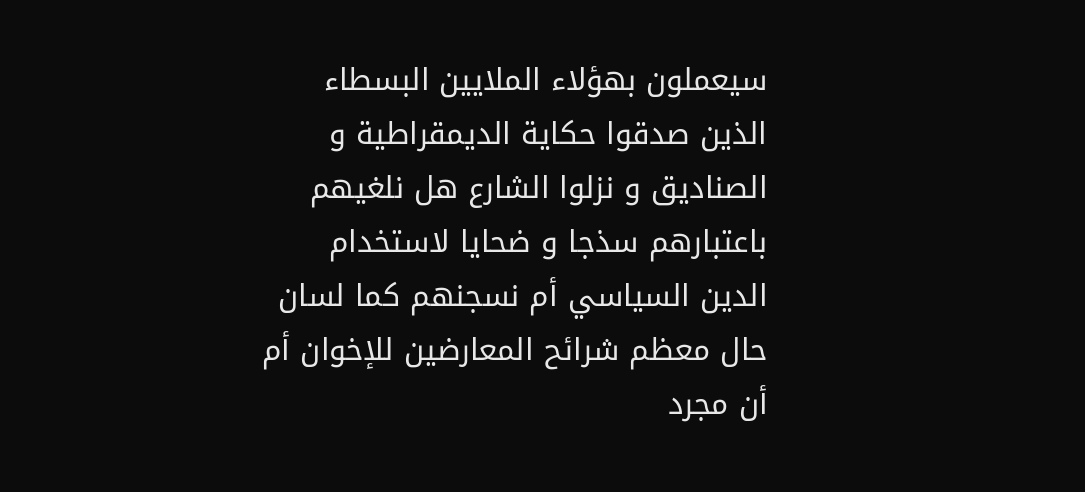سيعملون بهؤلاء الملايين البسطاء الذين صدقوا حكاية الديمقراطية و الصناديق و نزلوا الشارع هل نلغيهم باعتبارهم سذجا و ضحايا لاستخدام الدين السياسي أم نسجنهم كما لسان حال معظم شرائح المعارضين للإخوان أم أن مجرد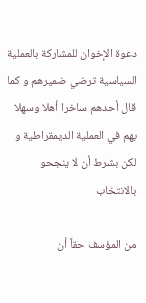دعوة الإخوان للمشاركة بالعملية السياسية ترضي ضميرهم و كما قال أحدهم ساخرا أهلا وسهلا بهم في العملية الديمقراطية و لكن بشرط أن لا ينجحو بالانتخاب

من المؤسف حقاً أن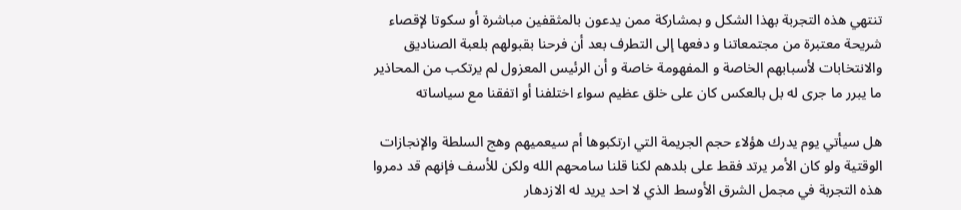تنتهي هذه التجربة بهذا الشكل و بمشاركة ممن يدعون بالمثقفين مباشرة أو سكوتا لإقصاء شريحة معتبرة من مجتمعاتنا و دفعها إلى التطرف بعد أن فرحنا بقبولهم بلعبة الصناديق والانتخابات لأسبابهم الخاصة و المفهومة خاصة و أن الرئيس المعزول لم يرتكب من المحاذير ما يبرر ما جرى له بل بالعكس كان على خلق عظيم سواء اختلفنا أو اتفقنا مع سياساته

هل سيأتي يوم يدرك هؤلاء حجم الجريمة التي ارتكبوها أم سيعميهم وهج السلطة والإنجازات الوقتية ولو كان الأمر يرتد فقط على بلدهم لكنا قلنا سامحهم الله ولكن للأسف فإنهم قد دمروا هذه التجربة في مجمل الشرق الأوسط الذي لا احد يريد له الازدهار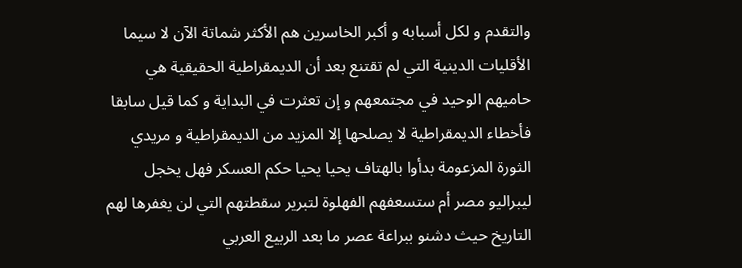والتقدم و لكل أسبابه و أكبر الخاسرين هم الأكثر شماتة الآن لا سيما الأقليات الدينية التي لم تقتنع بعد أن الديمقراطية الحقيقية هي حاميهم الوحيد في مجتمعهم و إن تعثرت في البداية و كما قيل سابقا فأخطاء الديمقراطية لا يصلحها إلا المزيد من الديمقراطية و مريدي الثورة المزعومة بدأوا بالهتاف يحيا يحيا حكم العسكر فهل يخجل ليبراليو مصر أم ستسعفهم الفهلوة لتبرير سقطتهم التي لن يغفرها لهم التاريخ حيث دشنو ببراعة عصر ما بعد الربيع العربي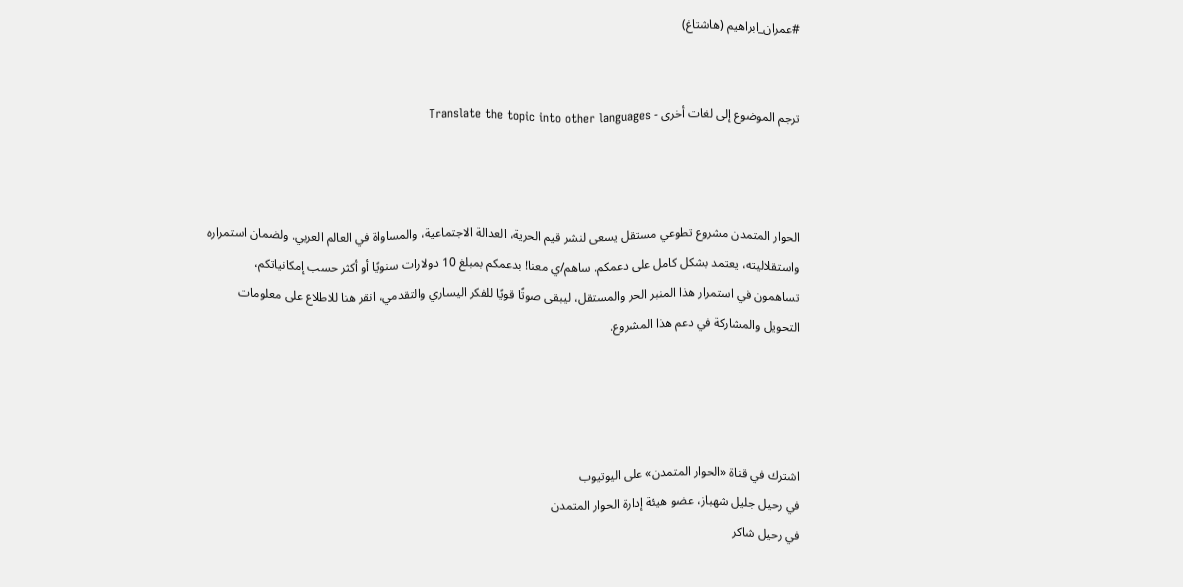#عمران_ابراهيم (هاشتاغ)


ترجم الموضوع إلى لغات أخرى - Translate the topic into other languages



الحوار المتمدن مشروع تطوعي مستقل يسعى لنشر قيم الحرية، العدالة الاجتماعية، والمساواة في العالم العربي. ولضمان استمراره واستقلاليته، يعتمد بشكل كامل على دعمكم. ساهم/ي معنا! بدعمكم بمبلغ 10 دولارات سنويًا أو أكثر حسب إمكانياتكم، تساهمون في استمرار هذا المنبر الحر والمستقل، ليبقى صوتًا قويًا للفكر اليساري والتقدمي، انقر هنا للاطلاع على معلومات التحويل والمشاركة في دعم هذا المشروع.




اشترك في قناة «الحوار المتمدن» على اليوتيوب
في رحيل جليل شهباز، عضو هيئة إدارة الحوار المتمدن
في رحيل شاكر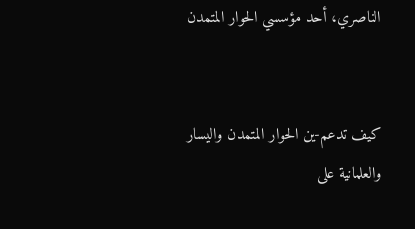الناصري، أحد مؤسسي الحوار المتمدن


كيف تدعم-ين الحوار المتمدن واليسار والعلمانية على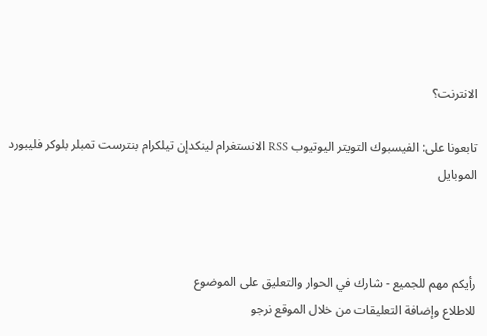الانترنت؟

تابعونا على: الفيسبوك التويتر اليوتيوب RSS الانستغرام لينكدإن تيلكرام بنترست تمبلر بلوكر فليبورد الموبايل



رأيكم مهم للجميع - شارك في الحوار والتعليق على الموضوع
للاطلاع وإضافة التعليقات من خلال الموقع نرجو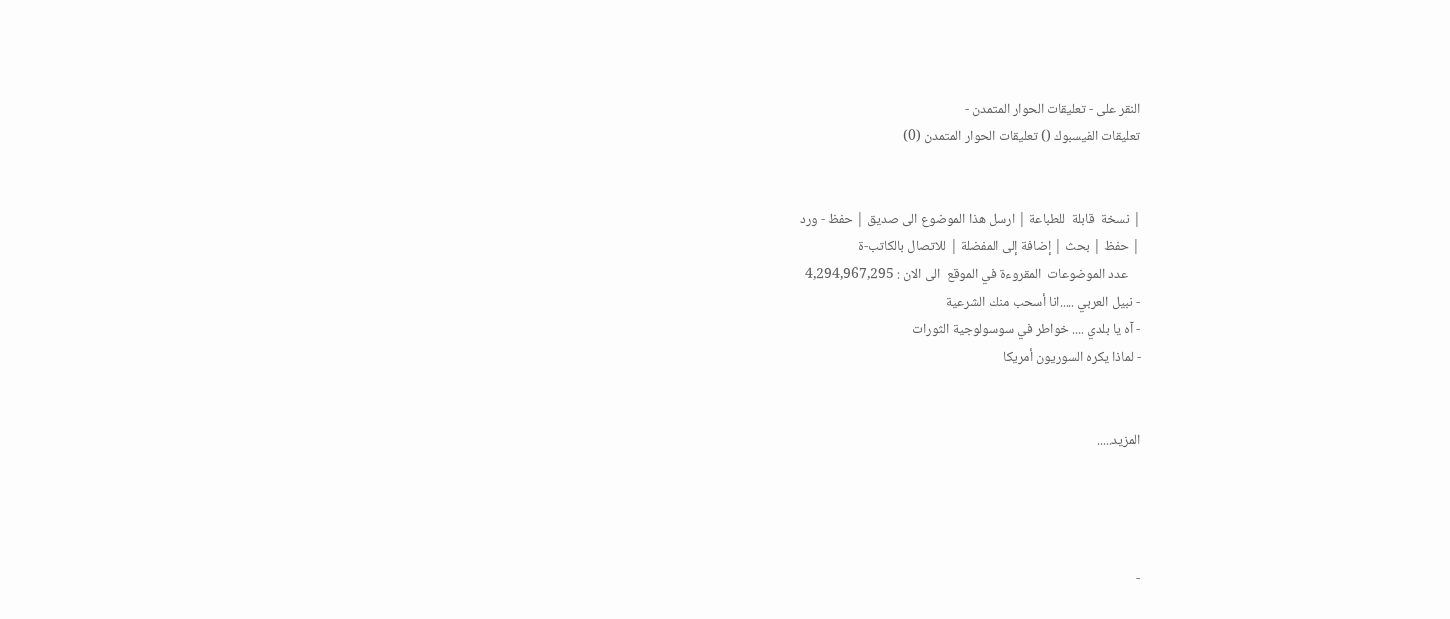النقر على - تعليقات الحوار المتمدن -
تعليقات الفيسبوك () تعليقات الحوار المتمدن (0)


| نسخة  قابلة  للطباعة | ارسل هذا الموضوع الى صديق | حفظ - ورد
| حفظ | بحث | إضافة إلى المفضلة | للاتصال بالكاتب-ة
    عدد الموضوعات  المقروءة في الموقع  الى الان : 4,294,967,295
- نبيل العربي .....انا أسحب منك الشرعية
- آه يا بلدي .... خواطر في سوسولوجية الثورات
- لماذا يكره السوريون أمريكا


المزيد.....




-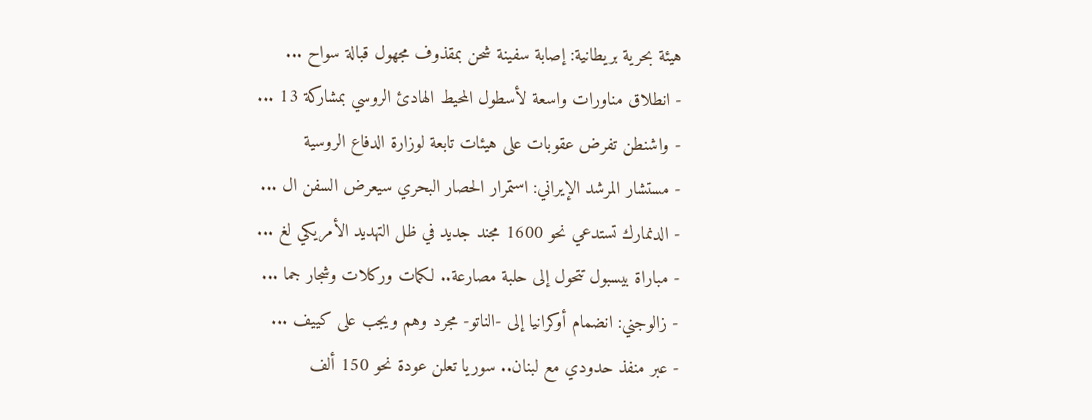هيئة بحرية بريطانية: إصابة سفينة شحن بمقذوف مجهول قبالة سواح ...
- انطلاق مناورات واسعة لأسطول المحيط الهادئ الروسي بمشاركة 13 ...
- واشنطن تفرض عقوبات على هيئات تابعة لوزارة الدفاع الروسية
- مستشار المرشد الإيراني: استمرار الحصار البحري سيعرض السفن ال ...
- الدنمارك تستدعي نحو 1600 مجند جديد في ظل التهديد الأمريكي لغ ...
- مباراة بيسبول تتحول إلى حلبة مصارعة.. لكمات وركلات وشجار جما ...
- زالوجني: انضمام أوكرانيا إلى -الناتو- مجرد وهم ويجب على كييف ...
- عبر منفذ حدودي مع لبنان.. سوريا تعلن عودة نحو 150 ألف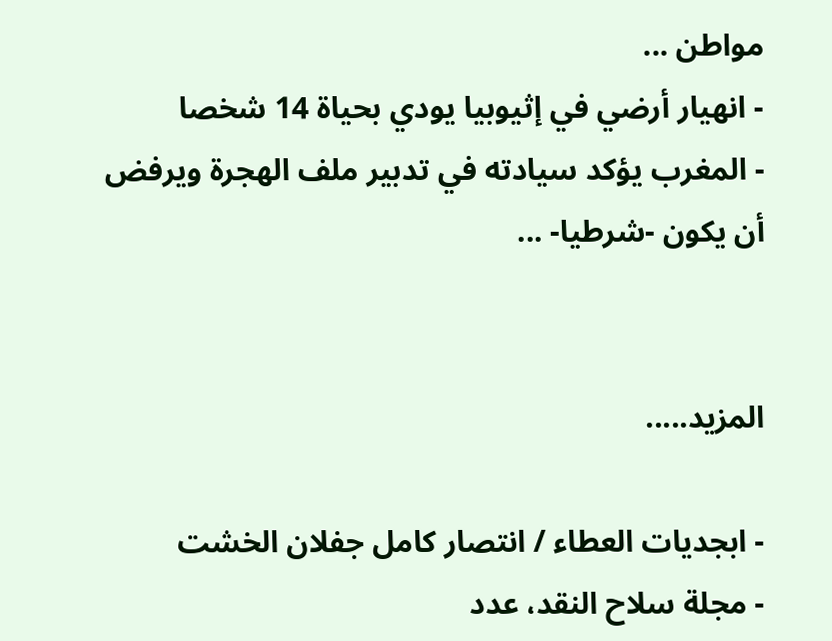مواطن ...
- انهيار أرضي في إثيوبيا يودي بحياة 14 شخصا
- المغرب يؤكد سيادته في تدبير ملف الهجرة ويرفض أن يكون -شرطيا- ...


المزيد.....

- ابجديات العطاء / انتصار كامل جفلان الخشت
- مجلة سلاح النقد، عدد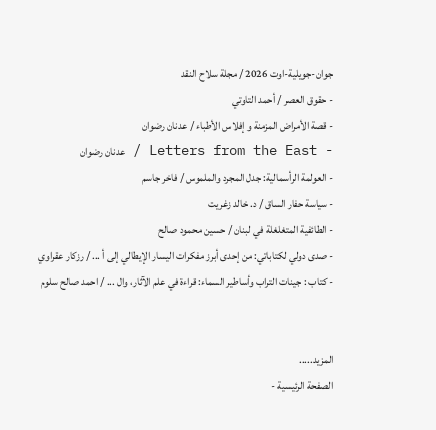جوان-جويلية-اوت 2026 / مجلة سلاح النقد
- حقوق العصر / أحمد التاوتي
- قصة الأمراض المزمنة و إفلاس الأطباء / عدنان رضوان
- Letters from the East / عدنان رضوان
- العولمة الرأسمالية: جدل المجرد والملموس / فاخر جاسم
- سياسة حفار الساق / د. خالد زغريت
- الطائفية المتغلغلة في لبنان / حسين محمود صالح
- صدى دولي لكتاباتي: من إحدى أبرز مفكرات اليسار الإيطالي إلى أ ... / رزكار عقراوي
- كتاب : جينات التراب وأساطير السماء: قراءة في علم الآثار، وال ... / احمد صالح سلوم


المزيد.....
الصفحة الرئيسية -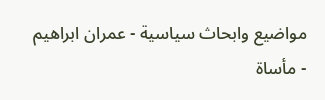مواضيع وابحاث سياسية - عمران ابراهيم - مأساة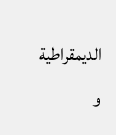الديمقراطية و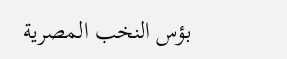بؤس النخب المصرية